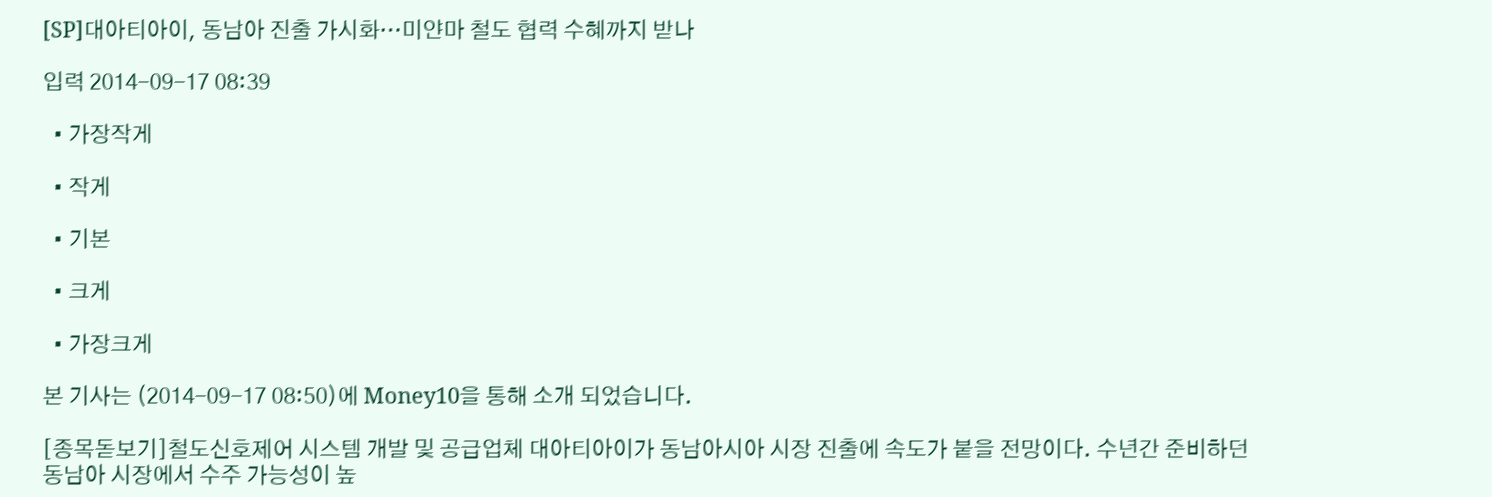[SP]대아티아이, 동남아 진출 가시화…미얀마 철도 협력 수혜까지 받나

입력 2014-09-17 08:39

  • 가장작게

  • 작게

  • 기본

  • 크게

  • 가장크게

본 기사는 (2014-09-17 08:50)에 Money10을 통해 소개 되었습니다.

[종목돋보기]철도신호제어 시스템 개발 및 공급업체 대아티아이가 동남아시아 시장 진출에 속도가 붙을 전망이다. 수년간 준비하던 동남아 시장에서 수주 가능성이 높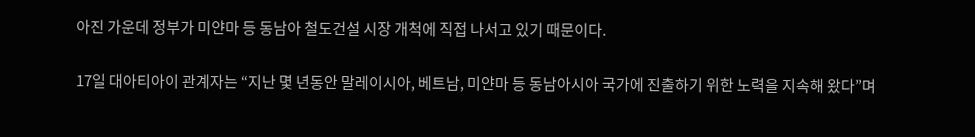아진 가운데 정부가 미얀마 등 동남아 철도건설 시장 개척에 직접 나서고 있기 때문이다.

17일 대아티아이 관계자는 “지난 몇 년동안 말레이시아, 베트남, 미얀마 등 동남아시아 국가에 진출하기 위한 노력을 지속해 왔다”며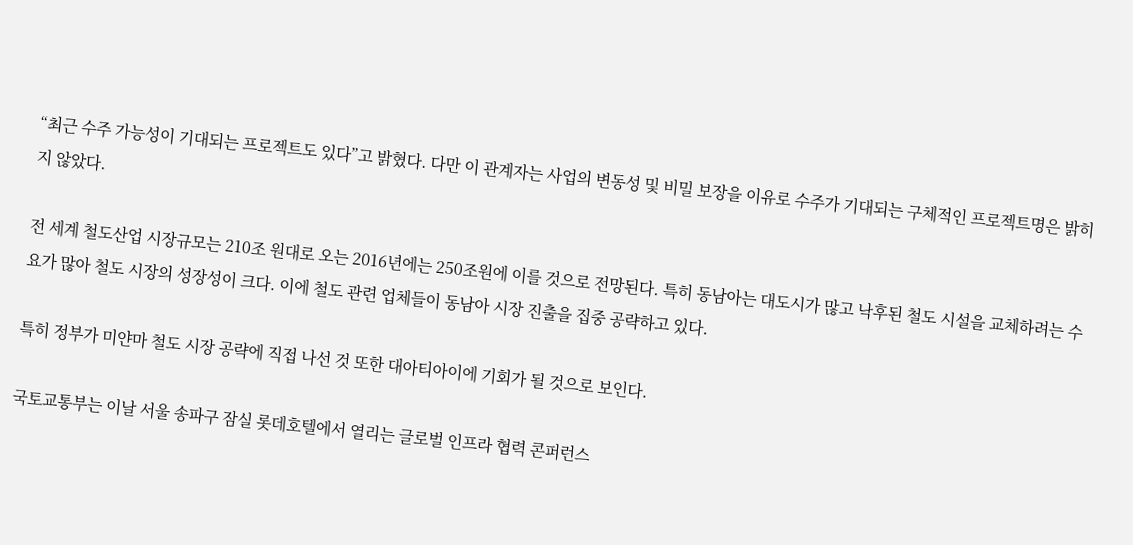“최근 수주 가능성이 기대되는 프로젝트도 있다”고 밝혔다. 다만 이 관계자는 사업의 변동성 및 비밀 보장을 이유로 수주가 기대되는 구체적인 프로젝트명은 밝히지 않았다.

전 세계 철도산업 시장규모는 210조 원대로 오는 2016년에는 250조원에 이를 것으로 전망된다. 특히 동남아는 대도시가 많고 낙후된 철도 시설을 교체하려는 수요가 많아 철도 시장의 성장성이 크다. 이에 철도 관련 업체들이 동남아 시장 진출을 집중 공략하고 있다.

특히 정부가 미얀마 철도 시장 공략에 직접 나선 것 또한 대아티아이에 기회가 될 것으로 보인다.

국토교통부는 이날 서울 송파구 잠실 롯데호텔에서 열리는 글로벌 인프라 협력 콘퍼런스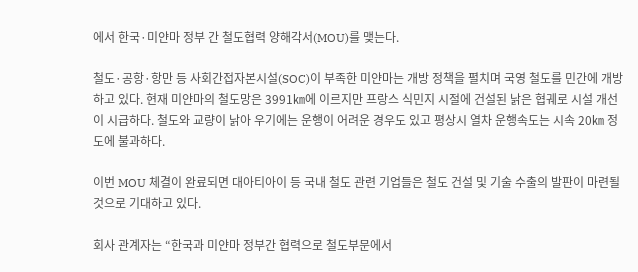에서 한국·미얀마 정부 간 철도협력 양해각서(MOU)를 맺는다.

철도·공항·항만 등 사회간접자본시설(SOC)이 부족한 미얀마는 개방 정책을 펼치며 국영 철도를 민간에 개방하고 있다. 현재 미얀마의 철도망은 3991㎞에 이르지만 프랑스 식민지 시절에 건설된 낡은 협궤로 시설 개선이 시급하다. 철도와 교량이 낡아 우기에는 운행이 어려운 경우도 있고 평상시 열차 운행속도는 시속 20㎞ 정도에 불과하다.

이번 MOU 체결이 완료되면 대아티아이 등 국내 철도 관련 기업들은 철도 건설 및 기술 수출의 발판이 마련될 것으로 기대하고 있다.

회사 관계자는 “한국과 미얀마 정부간 협력으로 철도부문에서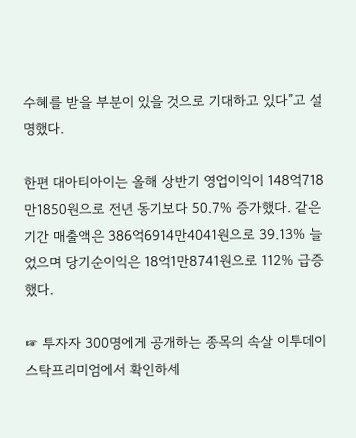수혜를 받을 부분이 있을 것으로 기대하고 있다”고 설명했다.

한편 대아티아이는 올해 상반기 영업이익이 148억718만1850원으로 전년 동기보다 50.7% 증가했다. 같은 기간 매출액은 386억6914만4041원으로 39.13% 늘었으며 당기순이익은 18억1만8741원으로 112% 급증했다.

☞ 투자자 300명에게 공개하는 종목의 속살 이투데이 스탁프리미엄에서 확인하세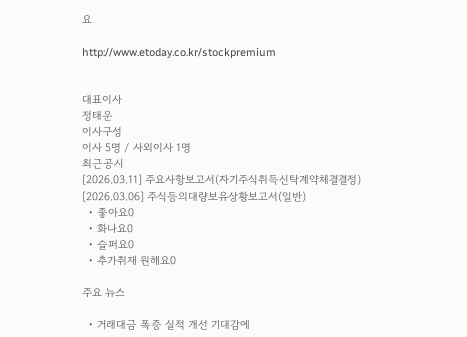요

http://www.etoday.co.kr/stockpremium


대표이사
정태운
이사구성
이사 5명 / 사외이사 1명
최근공시
[2026.03.11] 주요사항보고서(자기주식취득신탁계약체결결정)
[2026.03.06] 주식등의대량보유상황보고서(일반)
  • 좋아요0
  • 화나요0
  • 슬퍼요0
  • 추가취재 원해요0

주요 뉴스

  • 거래대금 폭증 실적 개선 기대감에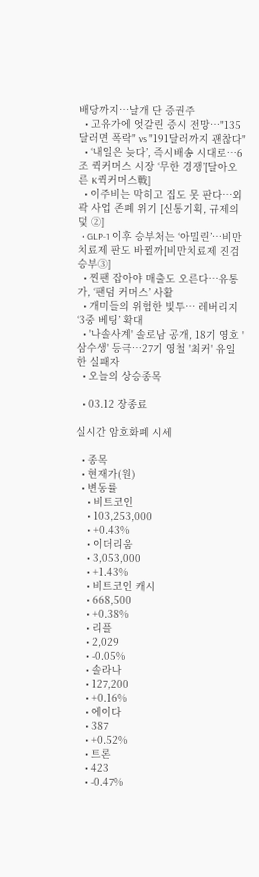배당까지…날개 단 증권주
  • 고유가에 엇갈린 증시 전망⋯"135달러면 폭락" vs "191달러까지 괜찮다"
  • ‘내일은 늦다’, 즉시배송 시대로⋯6조 퀵커머스 시장 ‘무한 경쟁’[달아오른 K퀵커머스戰]
  • 이주비는 막히고 집도 못 판다⋯외곽 사업 존폐 위기 [신통기획, 규제의 덫 ②]
  • GLP-1 이후 승부처는 ‘아밀린’…비만 치료제 판도 바뀔까[비만치료제 진검승부③]
  • 찐팬 잡아야 매출도 오른다⋯유통가, ‘팬덤 커머스’ 사활
  • 개미들의 위험한 빛투⋯ 레버리지 ‘3중 베팅’ 확대
  • '나솔사계' 솔로남 공개, 18기 영호 '삼수생' 등극⋯27기 영철 '최커' 유일한 실패자
  • 오늘의 상승종목

  • 03.12 장종료

실시간 암호화폐 시세

  • 종목
  • 현재가(원)
  • 변동률
    • 비트코인
    • 103,253,000
    • +0.43%
    • 이더리움
    • 3,053,000
    • +1.43%
    • 비트코인 캐시
    • 668,500
    • +0.38%
    • 리플
    • 2,029
    • -0.05%
    • 솔라나
    • 127,200
    • +0.16%
    • 에이다
    • 387
    • +0.52%
    • 트론
    • 423
    • -0.47%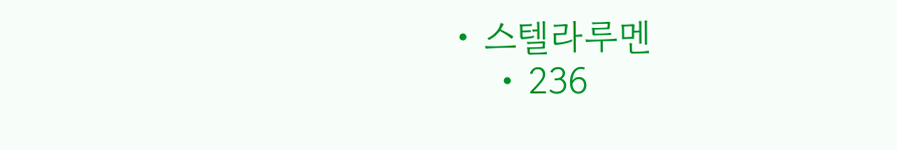• 스텔라루멘
    • 236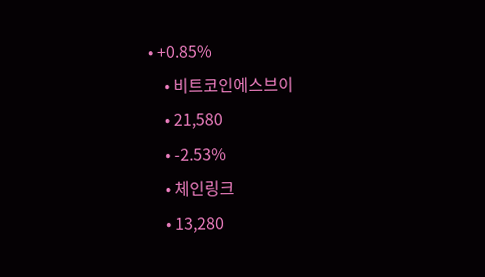• +0.85%
    • 비트코인에스브이
    • 21,580
    • -2.53%
    • 체인링크
    • 13,280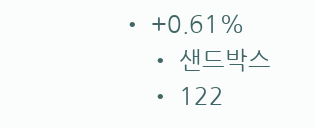• +0.61%
    • 샌드박스
    • 122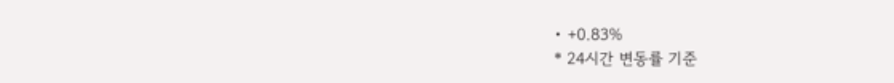• +0.83%
* 24시간 변동률 기준